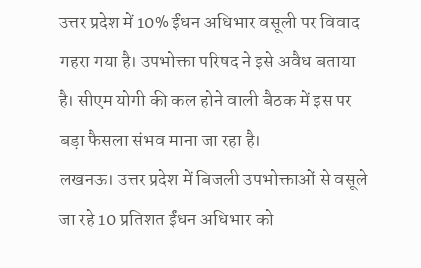उत्तर प्रदेश में 10% ईंधन अधिभार वसूली पर विवाद गहरा गया है। उपभोक्ता परिषद ने इसे अवैध बताया है। सीएम योगी की कल होने वाली बैठक में इस पर बड़ा फैसला संभव माना जा रहा है।
लखनऊ। उत्तर प्रदेश में बिजली उपभोक्ताओं से वसूले जा रहे 10 प्रतिशत ईंधन अधिभार को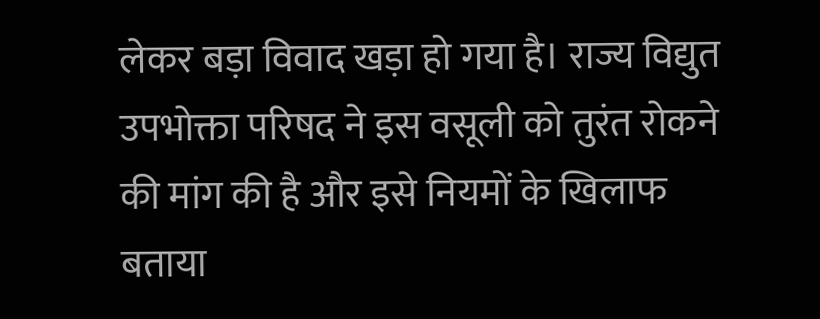लेकर बड़ा विवाद खड़ा हो गया है। राज्य विद्युत उपभोक्ता परिषद ने इस वसूली को तुरंत रोकने की मांग की है और इसे नियमों के खिलाफ बताया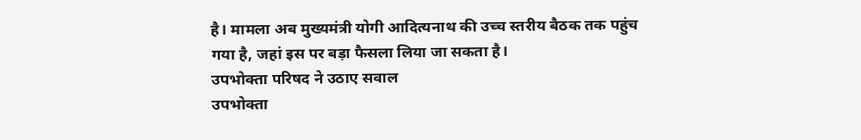है। मामला अब मुख्यमंत्री योगी आदित्यनाथ की उच्च स्तरीय बैठक तक पहुंच गया है, जहां इस पर बड़ा फैसला लिया जा सकता है।
उपभोक्ता परिषद ने उठाए सवाल
उपभोक्ता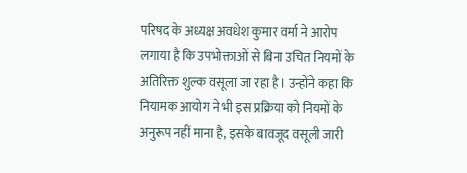परिषद के अध्यक्ष अवधेश कुमार वर्मा ने आरोप लगाया है कि उपभोक्ताओं से बिना उचित नियमों के अतिरिक्त शुल्क वसूला जा रहा है। उन्होंने कहा कि नियामक आयोग ने भी इस प्रक्रिया को नियमों के अनुरूप नहीं माना है, इसके बावजूद वसूली जारी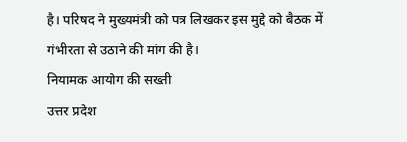है। परिषद ने मुख्यमंत्री को पत्र लिखकर इस मुद्दे को बैठक में गंभीरता से उठाने की मांग की है।
नियामक आयोग की सख्ती
उत्तर प्रदेश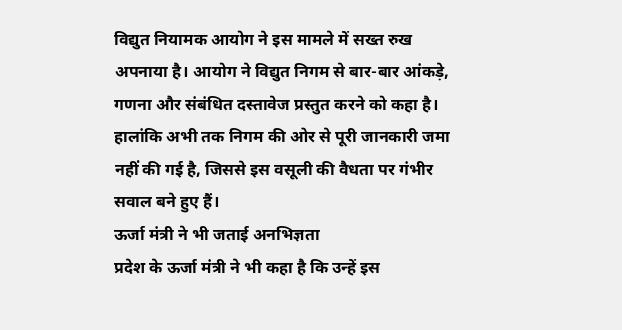विद्युत नियामक आयोग ने इस मामले में सख्त रुख अपनाया है। आयोग ने विद्युत निगम से बार-बार आंकड़े, गणना और संबंधित दस्तावेज प्रस्तुत करने को कहा है। हालांकि अभी तक निगम की ओर से पूरी जानकारी जमा नहीं की गई है, जिससे इस वसूली की वैधता पर गंभीर सवाल बने हुए हैं।
ऊर्जा मंत्री ने भी जताई अनभिज्ञता
प्रदेश के ऊर्जा मंत्री ने भी कहा है कि उन्हें इस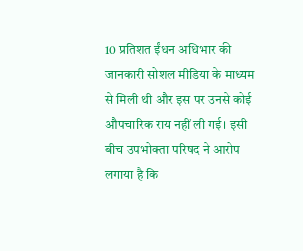10 प्रतिशत ईंधन अधिभार की जानकारी सोशल मीडिया के माध्यम से मिली थी और इस पर उनसे कोई औपचारिक राय नहीं ली गई। इसी बीच उपभोक्ता परिषद ने आरोप लगाया है कि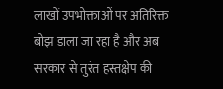लाखों उपभोक्ताओं पर अतिरिक्त बोझ डाला जा रहा है और अब सरकार से तुरंत हस्तक्षेप की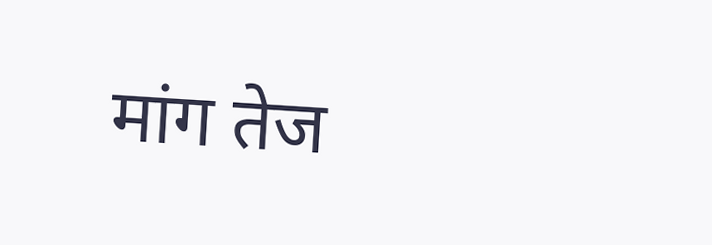मांग तेज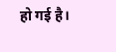हो गई है।